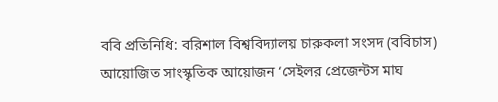ববি প্রতিনিধি: বরিশাল বিশ্ববিদ্যালয় চারুকলা সংসদ (ববিচাস) আয়োজিত সাংস্কৃতিক আয়োজন ‘সেইলর প্রেজেন্টস মাঘ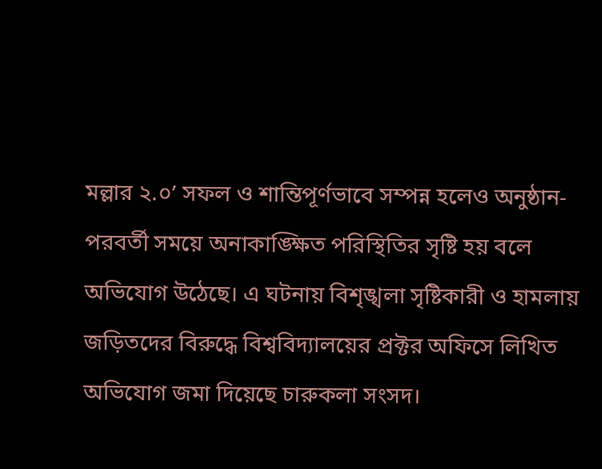মল্লার ২.০’ সফল ও শান্তিপূর্ণভাবে সম্পন্ন হলেও অনুষ্ঠান-পরবর্তী সময়ে অনাকাঙ্ক্ষিত পরিস্থিতির সৃষ্টি হয় বলে অভিযোগ উঠেছে। এ ঘটনায় বিশৃঙ্খলা সৃষ্টিকারী ও হামলায় জড়িতদের বিরুদ্ধে বিশ্ববিদ্যালয়ের প্রক্টর অফিসে লিখিত অভিযোগ জমা দিয়েছে চারুকলা সংসদ।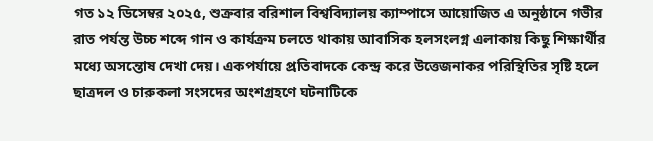গত ১২ ডিসেম্বর ২০২৫, শুক্রবার বরিশাল বিশ্ববিদ্যালয় ক্যাম্পাসে আয়োজিত এ অনুষ্ঠানে গভীর রাত পর্যন্ত উচ্চ শব্দে গান ও কার্যক্রম চলতে থাকায় আবাসিক হলসংলগ্ন এলাকায় কিছু শিক্ষার্থীর মধ্যে অসন্তোষ দেখা দেয়। একপর্যায়ে প্রতিবাদকে কেন্দ্র করে উত্তেজনাকর পরিস্থিতির সৃষ্টি হলে ছাত্রদল ও চারুকলা সংসদের অংশগ্রহণে ঘটনাটিকে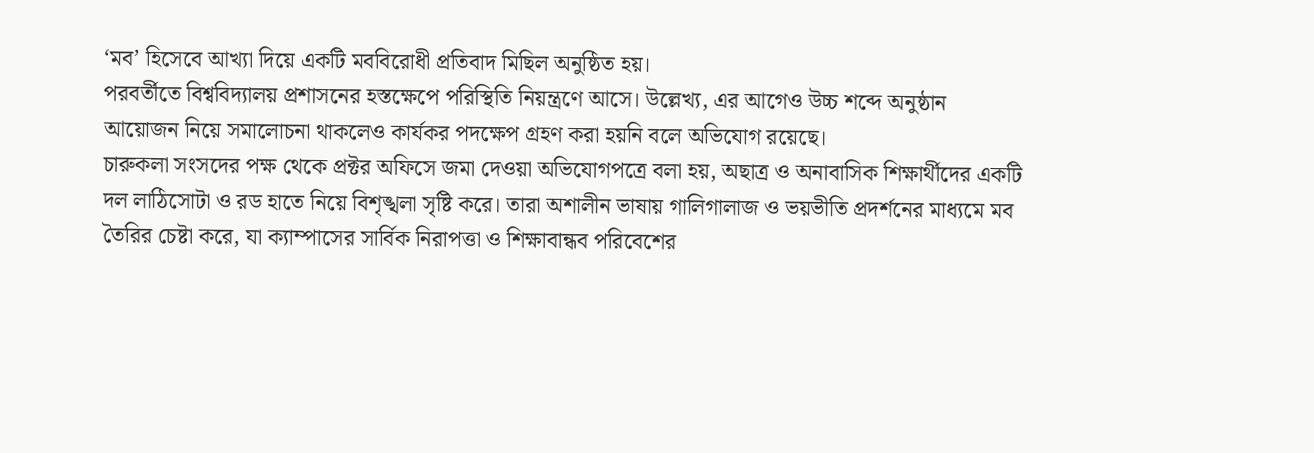‘মব’ হিসেবে আখ্যা দিয়ে একটি মববিরোধী প্রতিবাদ মিছিল অনুষ্ঠিত হয়।
পরবর্তীতে বিশ্ববিদ্যালয় প্রশাসনের হস্তক্ষেপে পরিস্থিতি নিয়ন্ত্রণে আসে। উল্লেখ্য, এর আগেও উচ্চ শব্দে অনুষ্ঠান আয়োজন নিয়ে সমালোচনা থাকলেও কার্যকর পদক্ষেপ গ্রহণ করা হয়নি বলে অভিযোগ রয়েছে।
চারুকলা সংসদের পক্ষ থেকে প্রক্টর অফিসে জমা দেওয়া অভিযোগপত্রে বলা হয়, অছাত্র ও অনাবাসিক শিক্ষার্থীদের একটি দল লাঠিসোটা ও রড হাতে নিয়ে বিশৃঙ্খলা সৃষ্টি করে। তারা অশালীন ভাষায় গালিগালাজ ও ভয়ভীতি প্রদর্শনের মাধ্যমে মব তৈরির চেষ্টা করে, যা ক্যাম্পাসের সার্বিক নিরাপত্তা ও শিক্ষাবান্ধব পরিবেশের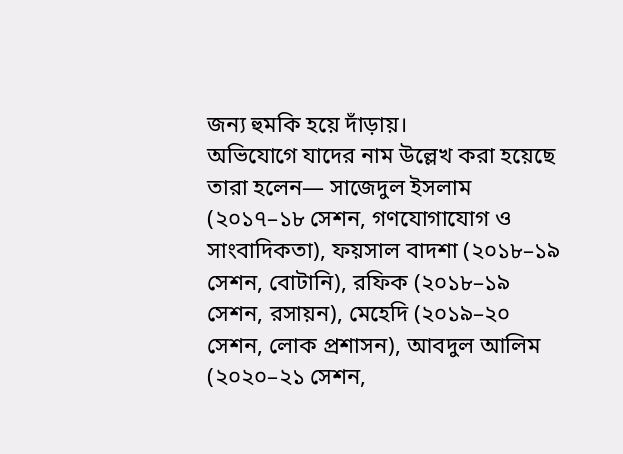জন্য হুমকি হয়ে দাঁড়ায়।
অভিযোগে যাদের নাম উল্লেখ করা হয়েছে তারা হলেন— সাজেদুল ইসলাম (২০১৭–১৮ সেশন, গণযোগাযোগ ও সাংবাদিকতা), ফয়সাল বাদশা (২০১৮–১৯ সেশন, বোটানি), রফিক (২০১৮–১৯ সেশন, রসায়ন), মেহেদি (২০১৯–২০ সেশন, লোক প্রশাসন), আবদুল আলিম (২০২০–২১ সেশন,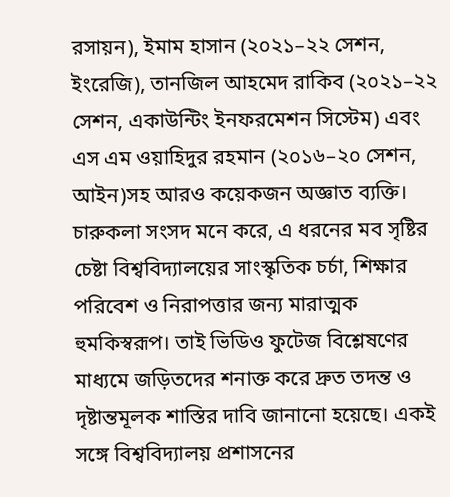রসায়ন), ইমাম হাসান (২০২১–২২ সেশন, ইংরেজি), তানজিল আহমেদ রাকিব (২০২১–২২ সেশন, একাউন্টিং ইনফরমেশন সিস্টেম) এবং এস এম ওয়াহিদুর রহমান (২০১৬–২০ সেশন, আইন)সহ আরও কয়েকজন অজ্ঞাত ব্যক্তি।
চারুকলা সংসদ মনে করে, এ ধরনের মব সৃষ্টির চেষ্টা বিশ্ববিদ্যালয়ের সাংস্কৃতিক চর্চা, শিক্ষার পরিবেশ ও নিরাপত্তার জন্য মারাত্মক হুমকিস্বরূপ। তাই ভিডিও ফুটেজ বিশ্লেষণের মাধ্যমে জড়িতদের শনাক্ত করে দ্রুত তদন্ত ও দৃষ্টান্তমূলক শাস্তির দাবি জানানো হয়েছে। একই সঙ্গে বিশ্ববিদ্যালয় প্রশাসনের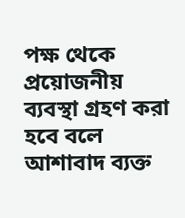পক্ষ থেকে প্রয়োজনীয় ব্যবস্থা গ্রহণ করা হবে বলে আশাবাদ ব্যক্ত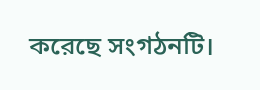করেছে সংগঠনটি।